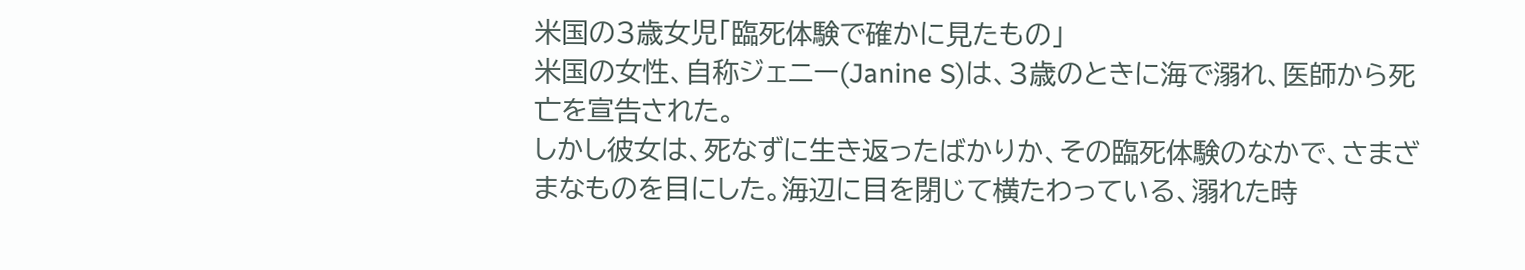米国の3歳女児「臨死体験で確かに見たもの」
米国の女性、自称ジェニー(Janine S)は、3歳のときに海で溺れ、医師から死亡を宣告された。
しかし彼女は、死なずに生き返ったばかりか、その臨死体験のなかで、さまざまなものを目にした。海辺に目を閉じて横たわっている、溺れた時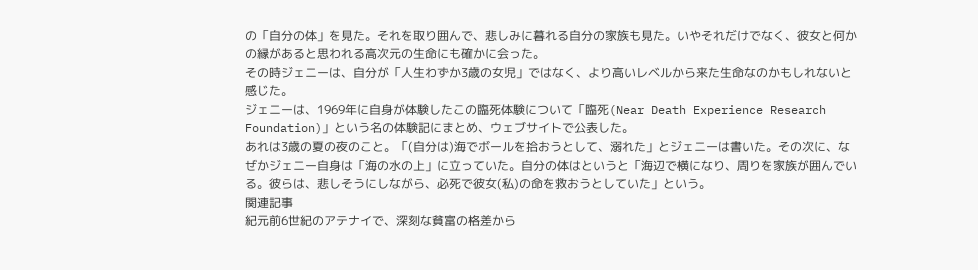の「自分の体」を見た。それを取り囲んで、悲しみに暮れる自分の家族も見た。いやそれだけでなく、彼女と何かの縁があると思われる高次元の生命にも確かに会った。
その時ジェニーは、自分が「人生わずか3歳の女児」ではなく、より高いレベルから来た生命なのかもしれないと感じた。
ジェニーは、1969年に自身が体験したこの臨死体験について「臨死(Near Death Experience Research Foundation)」という名の体験記にまとめ、ウェブサイトで公表した。
あれは3歳の夏の夜のこと。「(自分は)海でボールを拾おうとして、溺れた」とジェニーは書いた。その次に、なぜかジェニー自身は「海の水の上」に立っていた。自分の体はというと「海辺で横になり、周りを家族が囲んでいる。彼らは、悲しそうにしながら、必死で彼女(私)の命を救おうとしていた」という。
関連記事
紀元前6世紀のアテナイで、深刻な貧富の格差から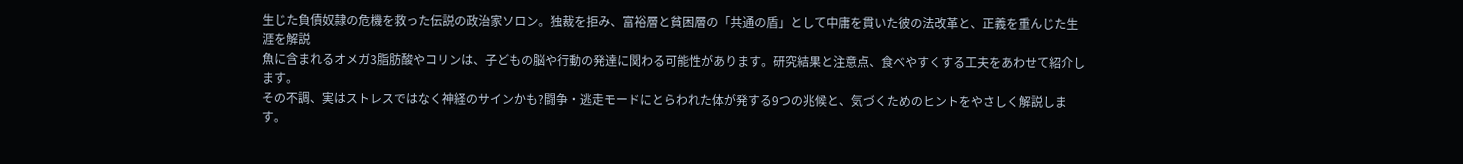生じた負債奴隷の危機を救った伝説の政治家ソロン。独裁を拒み、富裕層と貧困層の「共通の盾」として中庸を貫いた彼の法改革と、正義を重んじた生涯を解説
魚に含まれるオメガ3脂肪酸やコリンは、子どもの脳や行動の発達に関わる可能性があります。研究結果と注意点、食べやすくする工夫をあわせて紹介します。
その不調、実はストレスではなく神経のサインかも?闘争・逃走モードにとらわれた体が発する9つの兆候と、気づくためのヒントをやさしく解説します。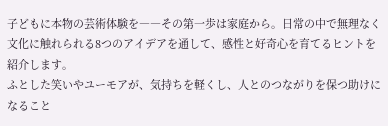子どもに本物の芸術体験を――その第一歩は家庭から。日常の中で無理なく文化に触れられる8つのアイデアを通して、感性と好奇心を育てるヒントを紹介します。
ふとした笑いやユーモアが、気持ちを軽くし、人とのつながりを保つ助けになること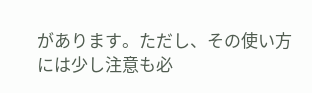があります。ただし、その使い方には少し注意も必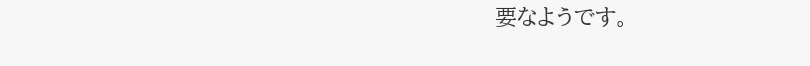要なようです。